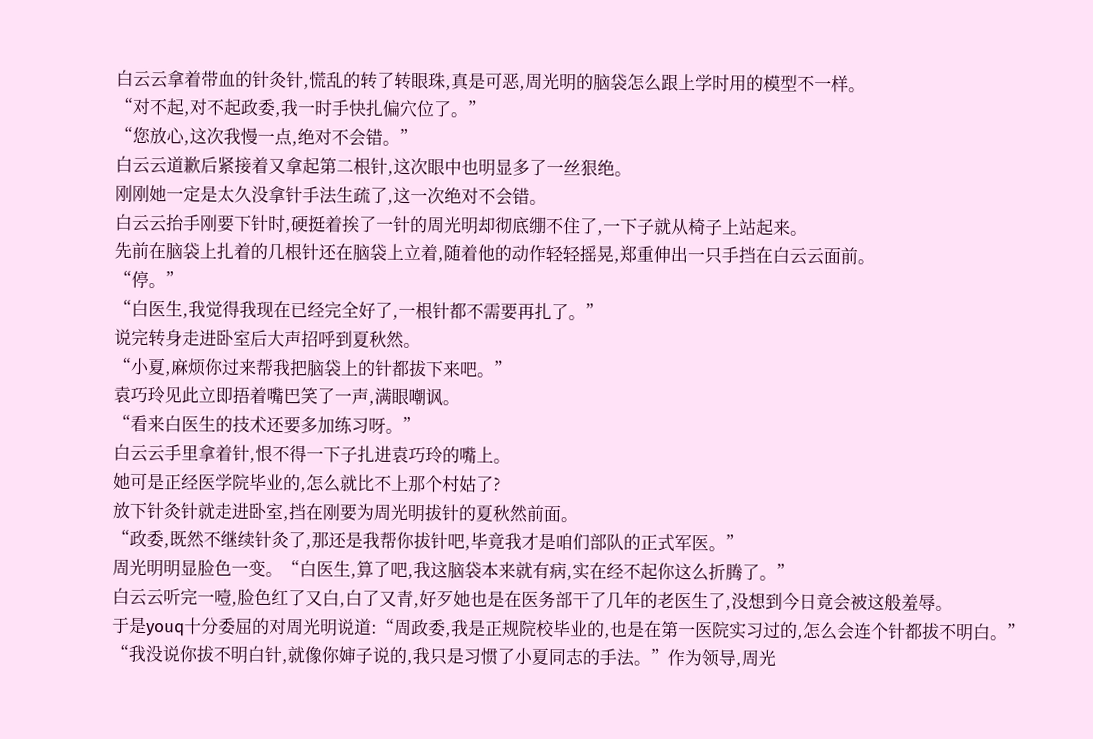白云云拿着带血的针灸针,慌乱的转了转眼珠,真是可恶,周光明的脑袋怎么跟上学时用的模型不一样。
“对不起,对不起政委,我一时手快扎偏穴位了。”
“您放心,这次我慢一点,绝对不会错。”
白云云道歉后紧接着又拿起第二根针,这次眼中也明显多了一丝狠绝。
刚刚她一定是太久没拿针手法生疏了,这一次绝对不会错。
白云云抬手刚要下针时,硬挺着挨了一针的周光明却彻底绷不住了,一下子就从椅子上站起来。
先前在脑袋上扎着的几根针还在脑袋上立着,随着他的动作轻轻摇晃,郑重伸出一只手挡在白云云面前。
“停。”
“白医生,我觉得我现在已经完全好了,一根针都不需要再扎了。”
说完转身走进卧室后大声招呼到夏秋然。
“小夏,麻烦你过来帮我把脑袋上的针都拔下来吧。”
袁巧玲见此立即捂着嘴巴笑了一声,满眼嘲讽。
“看来白医生的技术还要多加练习呀。”
白云云手里拿着针,恨不得一下子扎进袁巧玲的嘴上。
她可是正经医学院毕业的,怎么就比不上那个村姑了?
放下针灸针就走进卧室,挡在刚要为周光明拔针的夏秋然前面。
“政委,既然不继续针灸了,那还是我帮你拔针吧,毕竟我才是咱们部队的正式军医。”
周光明明显脸色一变。“白医生,算了吧,我这脑袋本来就有病,实在经不起你这么折腾了。”
白云云听完一噎,脸色红了又白,白了又青,好歹她也是在医务部干了几年的老医生了,没想到今日竟会被这般羞辱。
于是youq十分委屈的对周光明说道:“周政委,我是正规院校毕业的,也是在第一医院实习过的,怎么会连个针都拔不明白。”
“我没说你拔不明白针,就像你婶子说的,我只是习惯了小夏同志的手法。”作为领导,周光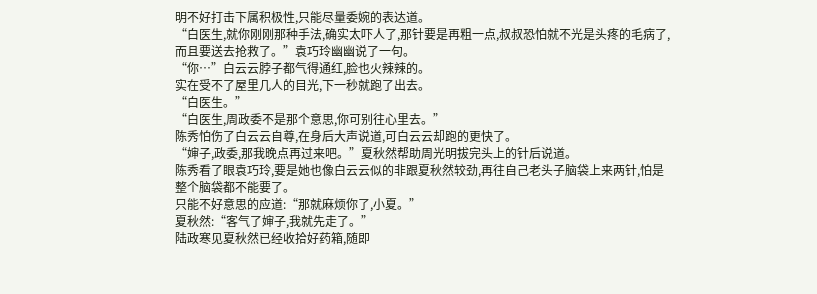明不好打击下属积极性,只能尽量委婉的表达道。
“白医生,就你刚刚那种手法,确实太吓人了,那针要是再粗一点,叔叔恐怕就不光是头疼的毛病了,而且要送去抢救了。”袁巧玲幽幽说了一句。
“你…”白云云脖子都气得通红,脸也火辣辣的。
实在受不了屋里几人的目光,下一秒就跑了出去。
“白医生。”
“白医生,周政委不是那个意思,你可别往心里去。”
陈秀怕伤了白云云自尊,在身后大声说道,可白云云却跑的更快了。
“婶子,政委,那我晚点再过来吧。”夏秋然帮助周光明拔完头上的针后说道。
陈秀看了眼袁巧玲,要是她也像白云云似的非跟夏秋然较劲,再往自己老头子脑袋上来两针,怕是整个脑袋都不能要了。
只能不好意思的应道:“那就麻烦你了,小夏。”
夏秋然:“客气了婶子,我就先走了。”
陆政寒见夏秋然已经收拾好药箱,随即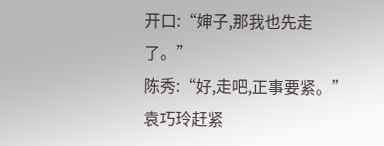开口:“婶子,那我也先走了。”
陈秀:“好,走吧,正事要紧。”
袁巧玲赶紧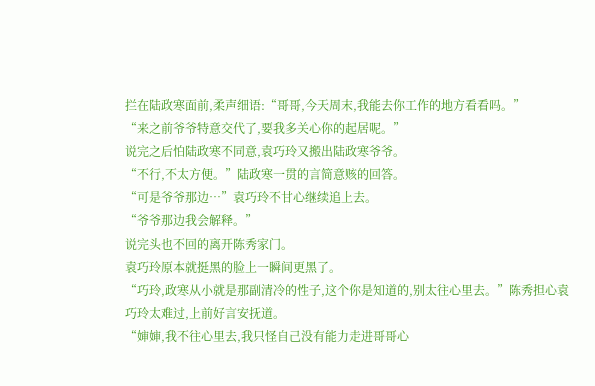拦在陆政寒面前,柔声细语:“哥哥,今天周末,我能去你工作的地方看看吗。”
“来之前爷爷特意交代了,要我多关心你的起居呢。”
说完之后怕陆政寒不同意,袁巧玲又搬出陆政寒爷爷。
“不行,不太方便。”陆政寒一贯的言简意赅的回答。
“可是爷爷那边…”袁巧玲不甘心继续追上去。
“爷爷那边我会解释。”
说完头也不回的离开陈秀家门。
袁巧玲原本就挺黑的脸上一瞬间更黑了。
“巧玲,政寒从小就是那副清冷的性子,这个你是知道的,别太往心里去。”陈秀担心袁巧玲太难过,上前好言安抚道。
“婶婶,我不往心里去,我只怪自己没有能力走进哥哥心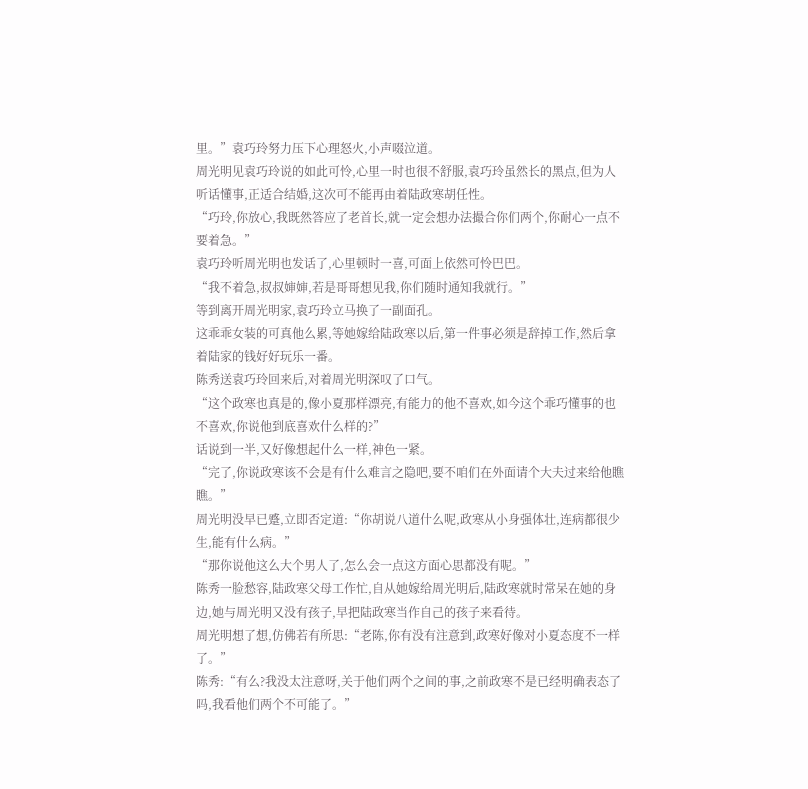里。”袁巧玲努力压下心理怒火,小声啜泣道。
周光明见袁巧玲说的如此可怜,心里一时也很不舒服,袁巧玲虽然长的黑点,但为人听话懂事,正适合结婚,这次可不能再由着陆政寒胡任性。
“巧玲,你放心,我既然答应了老首长,就一定会想办法撮合你们两个,你耐心一点不要着急。”
袁巧玲听周光明也发话了,心里顿时一喜,可面上依然可怜巴巴。
“我不着急,叔叔婶婶,若是哥哥想见我,你们随时通知我就行。”
等到离开周光明家,袁巧玲立马换了一副面孔。
这乖乖女装的可真他么累,等她嫁给陆政寒以后,第一件事必须是辞掉工作,然后拿着陆家的钱好好玩乐一番。
陈秀送袁巧玲回来后,对着周光明深叹了口气。
“这个政寒也真是的,像小夏那样漂亮,有能力的他不喜欢,如今这个乖巧懂事的也不喜欢,你说他到底喜欢什么样的?”
话说到一半,又好像想起什么一样,神色一紧。
“完了,你说政寒该不会是有什么难言之隐吧,要不咱们在外面请个大夫过来给他瞧瞧。”
周光明没早已蹙,立即否定道:“你胡说八道什么呢,政寒从小身强体壮,连病都很少生,能有什么病。”
“那你说他这么大个男人了,怎么会一点这方面心思都没有呢。”
陈秀一脸愁容,陆政寒父母工作忙,自从她嫁给周光明后,陆政寒就时常呆在她的身边,她与周光明又没有孩子,早把陆政寒当作自己的孩子来看待。
周光明想了想,仿佛若有所思:“老陈,你有没有注意到,政寒好像对小夏态度不一样了。”
陈秀:“有么?我没太注意呀,关于他们两个之间的事,之前政寒不是已经明确表态了吗,我看他们两个不可能了。”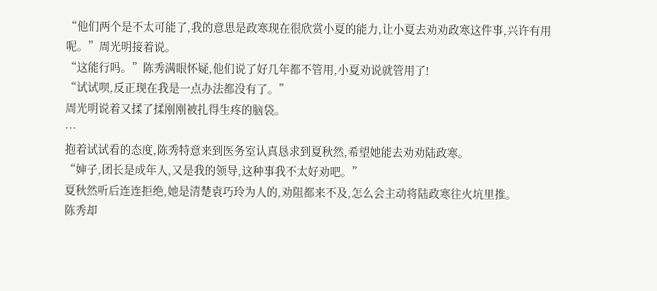“他们两个是不太可能了,我的意思是政寒现在很欣赏小夏的能力,让小夏去劝劝政寒这件事,兴许有用呢。”周光明接着说。
“这能行吗。”陈秀满眼怀疑,他们说了好几年都不管用,小夏劝说就管用了!
“试试呗,反正现在我是一点办法都没有了。”
周光明说着又揉了揉刚刚被扎得生疼的脑袋。
…
抱着试试看的态度,陈秀特意来到医务室认真恳求到夏秋然,希望她能去劝劝陆政寒。
“婶子,团长是成年人,又是我的领导,这种事我不太好劝吧。”
夏秋然听后连连拒绝,她是清楚袁巧玲为人的,劝阻都来不及,怎么会主动将陆政寒往火坑里推。
陈秀却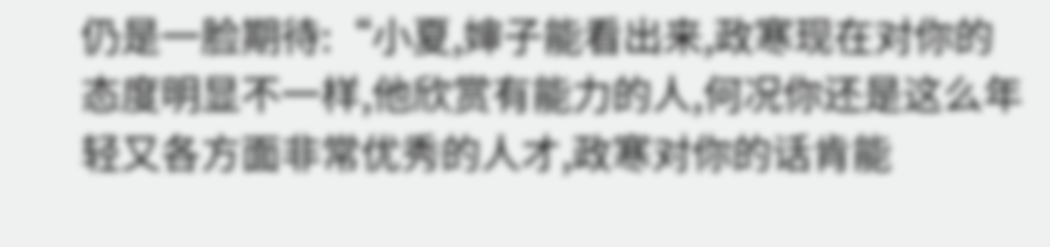仍是一脸期待:“小夏,婶子能看出来,政寒现在对你的态度明显不一样,他欣赏有能力的人,何况你还是这么年轻又各方面非常优秀的人才,政寒对你的话肯能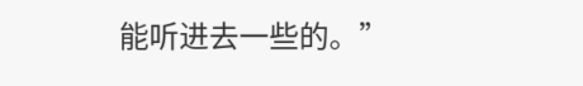能听进去一些的。”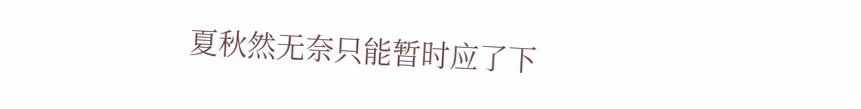夏秋然无奈只能暂时应了下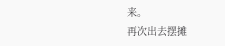来。
再次出去摆摊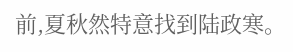前,夏秋然特意找到陆政寒。